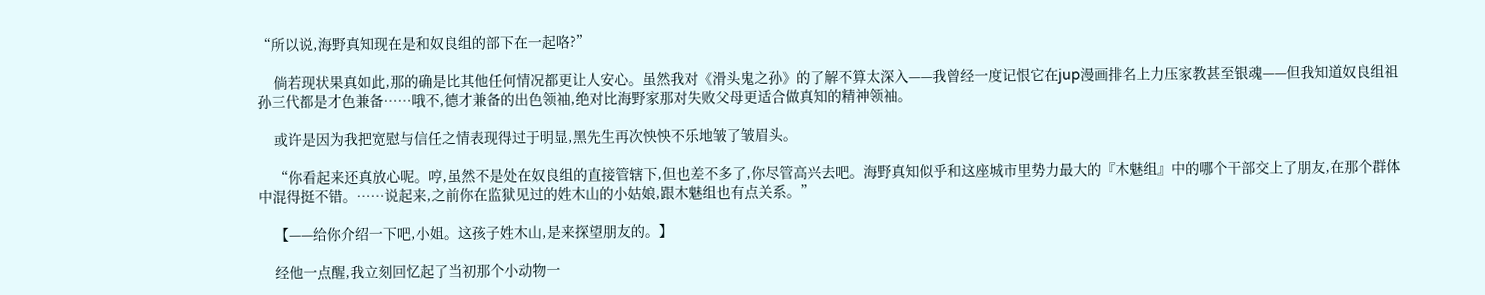“所以说,海野真知现在是和奴良组的部下在一起咯?”

    倘若现状果真如此,那的确是比其他任何情况都更让人安心。虽然我对《滑头鬼之孙》的了解不算太深入——我曾经一度记恨它在jup漫画排名上力压家教甚至银魂——但我知道奴良组祖孙三代都是才色兼备……哦不,德才兼备的出色领袖,绝对比海野家那对失败父母更适合做真知的精神领袖。

    或许是因为我把宽慰与信任之情表现得过于明显,黑先生再次怏怏不乐地皱了皱眉头。

    “你看起来还真放心呢。哼,虽然不是处在奴良组的直接管辖下,但也差不多了,你尽管高兴去吧。海野真知似乎和这座城市里势力最大的『木魅组』中的哪个干部交上了朋友,在那个群体中混得挺不错。……说起来,之前你在监狱见过的姓木山的小姑娘,跟木魅组也有点关系。”

    【——给你介绍一下吧,小姐。这孩子姓木山,是来探望朋友的。】

    经他一点醒,我立刻回忆起了当初那个小动物一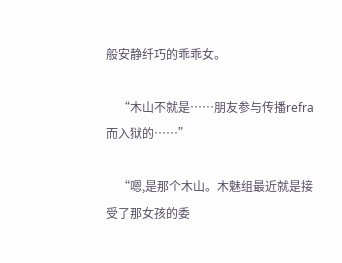般安静纤巧的乖乖女。

    “木山不就是……朋友参与传播refra而入狱的……”

    “嗯,是那个木山。木魅组最近就是接受了那女孩的委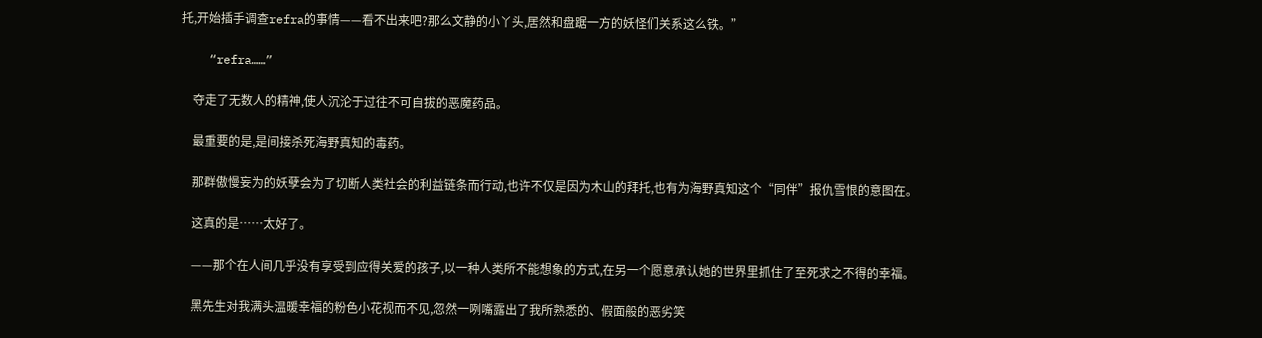托,开始插手调查refra的事情——看不出来吧?那么文静的小丫头,居然和盘踞一方的妖怪们关系这么铁。”

    “refra……”

    夺走了无数人的精神,使人沉沦于过往不可自拔的恶魔药品。

    最重要的是,是间接杀死海野真知的毒药。

    那群傲慢妄为的妖孽会为了切断人类社会的利益链条而行动,也许不仅是因为木山的拜托,也有为海野真知这个“同伴”报仇雪恨的意图在。

    这真的是……太好了。

    ——那个在人间几乎没有享受到应得关爱的孩子,以一种人类所不能想象的方式,在另一个愿意承认她的世界里抓住了至死求之不得的幸福。

    黑先生对我满头温暖幸福的粉色小花视而不见,忽然一咧嘴露出了我所熟悉的、假面般的恶劣笑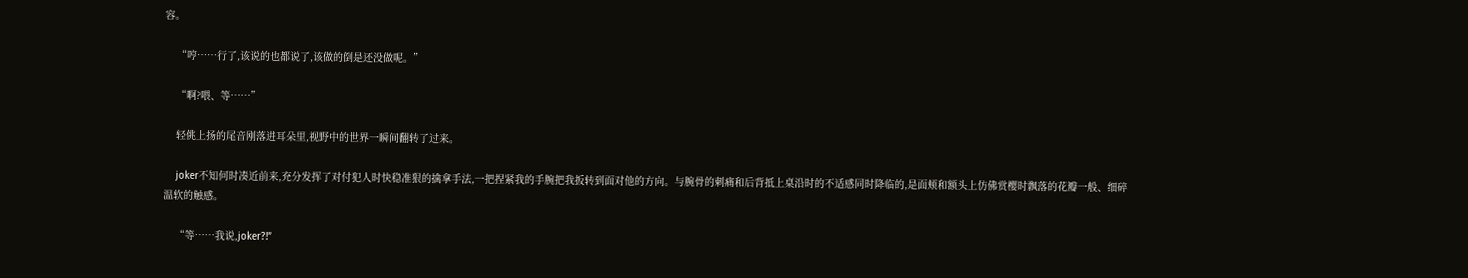容。

    “哼……行了,该说的也都说了,该做的倒是还没做呢。”

    “啊?喂、等……”

    轻佻上扬的尾音刚落进耳朵里,视野中的世界一瞬间翻转了过来。

    joker不知何时凑近前来,充分发挥了对付犯人时快稳准狠的擒拿手法,一把捏紧我的手腕把我扳转到面对他的方向。与腕骨的刺痛和后背抵上桌沿时的不适感同时降临的,是面颊和额头上仿佛赏樱时飘落的花瓣一般、细碎温软的触感。

    “等……我说,joker?!”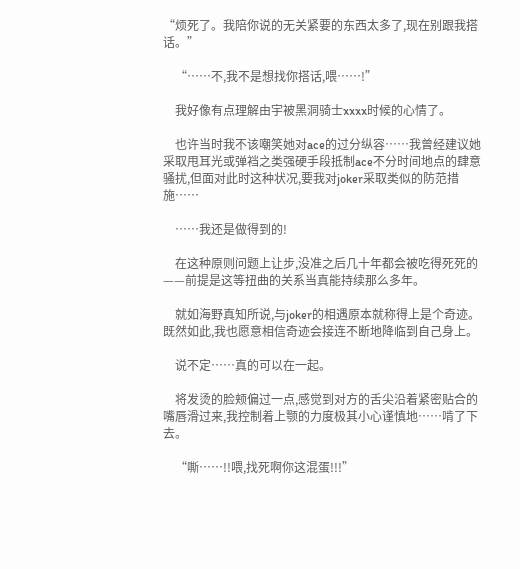“烦死了。我陪你说的无关紧要的东西太多了,现在别跟我搭话。”

    “……不,我不是想找你搭话,喂……!”

    我好像有点理解由宇被黑洞骑士xxxx时候的心情了。

    也许当时我不该嘲笑她对ace的过分纵容……我曾经建议她采取甩耳光或弹裆之类强硬手段抵制ace不分时间地点的肆意骚扰,但面对此时这种状况,要我对joker采取类似的防范措施……

    ……我还是做得到的!

    在这种原则问题上让步,没准之后几十年都会被吃得死死的——前提是这等扭曲的关系当真能持续那么多年。

    就如海野真知所说,与joker的相遇原本就称得上是个奇迹。既然如此,我也愿意相信奇迹会接连不断地降临到自己身上。

    说不定……真的可以在一起。

    将发烫的脸颊偏过一点,感觉到对方的舌尖沿着紧密贴合的嘴唇滑过来,我控制着上颚的力度极其小心谨慎地……啃了下去。

    “嘶……!!喂,找死啊你这混蛋!!!”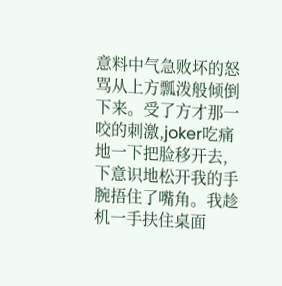意料中气急败坏的怒骂从上方瓢泼般倾倒下来。受了方才那一咬的刺激,joker吃痛地一下把脸移开去,下意识地松开我的手腕捂住了嘴角。我趁机一手扶住桌面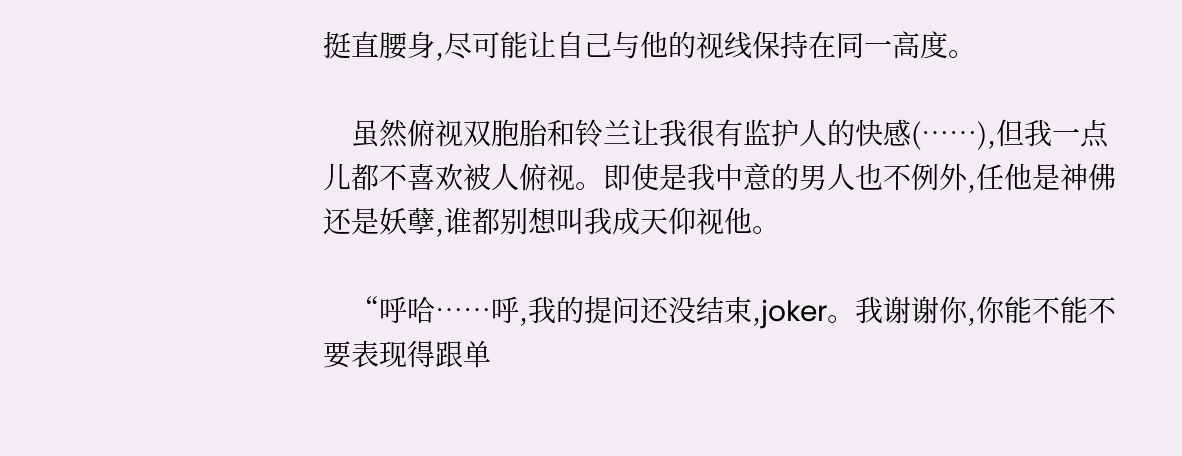挺直腰身,尽可能让自己与他的视线保持在同一高度。

    虽然俯视双胞胎和铃兰让我很有监护人的快感(……),但我一点儿都不喜欢被人俯视。即使是我中意的男人也不例外,任他是神佛还是妖孽,谁都别想叫我成天仰视他。

    “呼哈……呼,我的提问还没结束,joker。我谢谢你,你能不能不要表现得跟单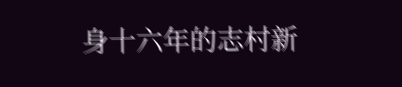身十六年的志村新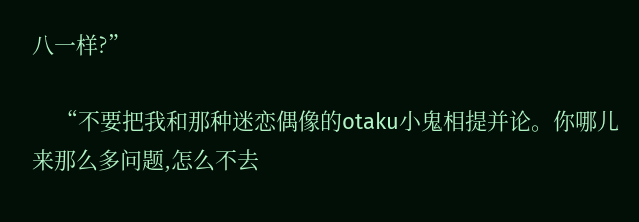八一样?”

    “不要把我和那种迷恋偶像的otaku小鬼相提并论。你哪儿来那么多问题,怎么不去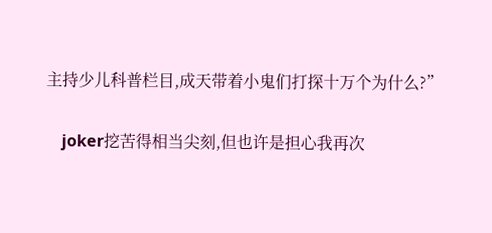主持少儿科普栏目,成天带着小鬼们打探十万个为什么?”

    joker挖苦得相当尖刻,但也许是担心我再次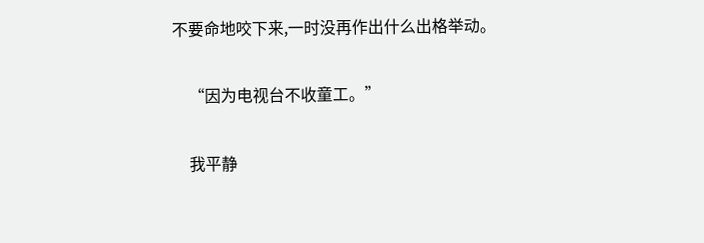不要命地咬下来,一时没再作出什么出格举动。

    “因为电视台不收童工。”

    我平静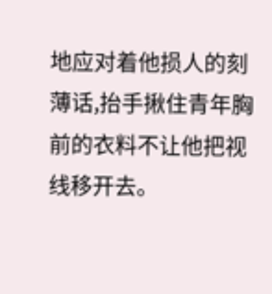地应对着他损人的刻薄话,抬手揪住青年胸前的衣料不让他把视线移开去。